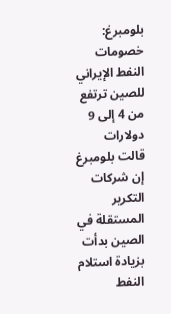بلومبرغ: خصومات النفط الإيراني للصين ترتفع من 4 إلى 9 دولارات
قالت بلومبرغ إن شركات التكرير المستقلة في الصين بدأت بزيادة استلام النفط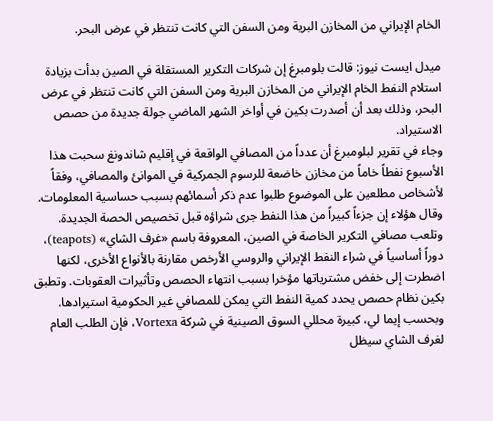الخام الإيراني من المخازن البرية ومن السفن التي كانت تنتظر في عرض البحر.

ميدل ايست نيوز: قالت بلومبرغ إن شركات التكرير المستقلة في الصين بدأت بزيادة استلام النفط الخام الإيراني من المخازن البرية ومن السفن التي كانت تنتظر في عرض البحر، وذلك بعد أن أصدرت بكين في أواخر الشهر الماضي جولة جديدة من حصص الاستيراد.
وجاء في تقرير لبلومبرغ أن عدداً من المصافي الواقعة في إقليم شاندونغ سحبت هذا الأسبوع نفطاً خاماً من مخازن خاضعة للرسوم الجمركية في الموانئ والمصافي، وفقاً لأشخاص مطلعين على الموضوع طلبوا عدم ذكر أسمائهم بسبب حساسية المعلومات. وقال هؤلاء إن جزءاً كبيراً من هذا النفط جرى شراؤه قبل تخصيص الحصة الجديدة.
وتلعب مصافي التكرير الخاصة في الصين، المعروفة باسم «غرف الشاي» (teapots)، دوراً أساسياً في شراء النفط الإيراني والروسي الأرخص مقارنة بالأنواع الأخرى، لكنها اضطرت إلى خفض مشترياتها مؤخرا بسبب انتهاء الحصص وتأثيرات العقوبات. وتطبق بكين نظام حصص يحدد كمية النفط التي يمكن للمصافي غير الحكومية استيرادها.
وبحسب إيما لي، كبيرة محللي السوق الصينية في شركة Vortexa، فإن الطلب العام لغرف الشاي سيظل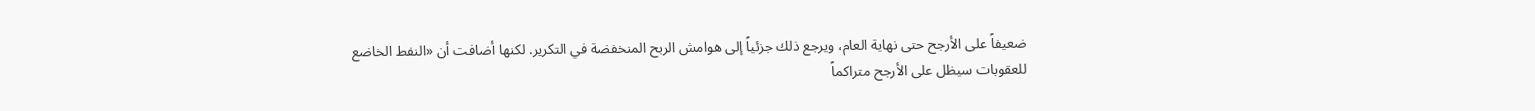ضعيفاً على الأرجح حتى نهاية العام، ويرجع ذلك جزئياً إلى هوامش الربح المنخفضة في التكرير. لكنها أضافت أن «النفط الخاضع للعقوبات سيظل على الأرجح متراكماً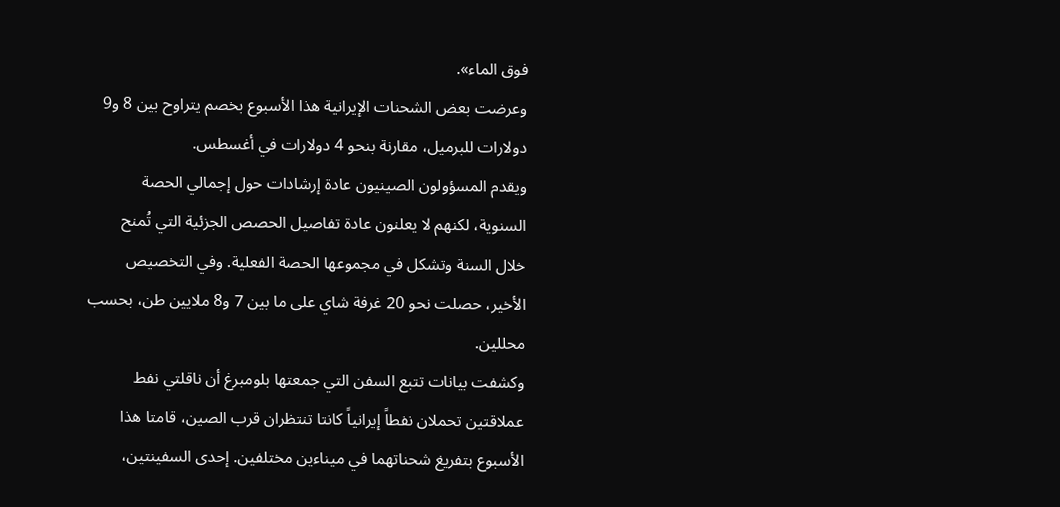فوق الماء».
وعرضت بعض الشحنات الإيرانية هذا الأسبوع بخصم يتراوح بين 8 و9 دولارات للبرميل، مقارنة بنحو 4 دولارات في أغسطس.
ويقدم المسؤولون الصينيون عادة إرشادات حول إجمالي الحصة السنوية، لكنهم لا يعلنون عادة تفاصيل الحصص الجزئية التي تُمنح خلال السنة وتشكل في مجموعها الحصة الفعلية. وفي التخصيص الأخير، حصلت نحو 20 غرفة شاي على ما بين 7 و8 ملايين طن، بحسب محللين.
وكشفت بيانات تتبع السفن التي جمعتها بلومبرغ أن ناقلتي نفط عملاقتين تحملان نفطاً إيرانياً كانتا تنتظران قرب الصين، قامتا هذا الأسبوع بتفريغ شحناتهما في ميناءين مختلفين. إحدى السفينتين،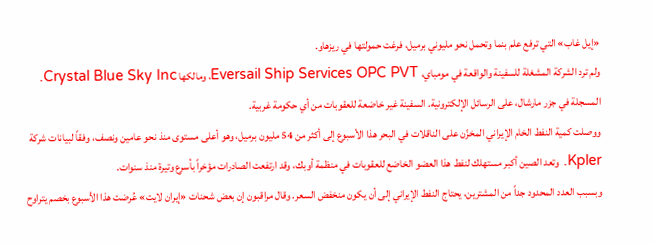«إيل غاب» التي ترفع علم بنما وتحمل نحو مليوني برميل، فرغت حمولتها في ريزهاو.
ولم ترد الشركة المشغلة للسفينة والواقعة في مومباي، Eversail Ship Services OPC PVT، ومالكها Crystal Blue Sky Inc. المسجلة في جزر مارشال، على الرسائل الإلكترونية. السفينة غير خاضعة للعقوبات من أي حكومة غربية.
ووصلت كمية النفط الخام الإيراني المخزّن على الناقلات في البحر هذا الأسبوع إلى أكثر من 54 مليون برميل، وهو أعلى مستوى منذ نحو عامين ونصف، وفقاً لبيانات شركة Kpler. وتعد الصين أكبر مستهلك لنفط هذا العضو الخاضع للعقوبات في منظمة أوبك، وقد ارتفعت الصادرات مؤخراً بأسرع وتيرة منذ سنوات.
وبسبب العدد المحدود جداً من المشترين، يحتاج النفط الإيراني إلى أن يكون منخفض السعر. وقال مراقبون إن بعض شحنات «إيران لايت» عُرضت هذا الأسبوع بخصم يتراوح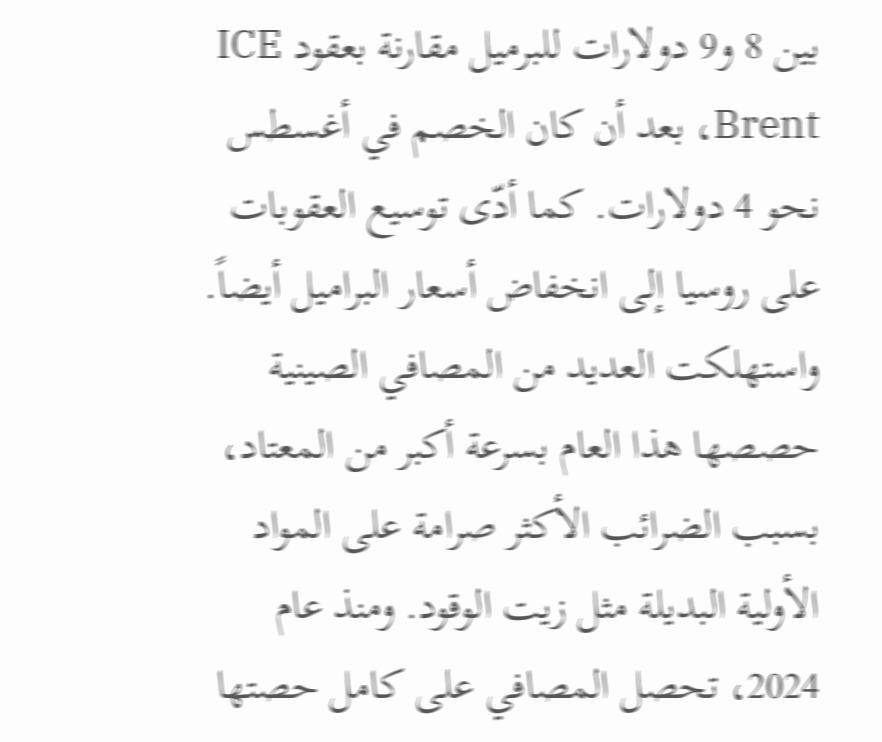بين 8 و9 دولارات للبرميل مقارنة بعقود ICE Brent، بعد أن كان الخصم في أغسطس نحو 4 دولارات. كما أدّى توسيع العقوبات على روسيا إلى انخفاض أسعار البراميل أيضاً.
واستهلكت العديد من المصافي الصينية حصصها هذا العام بسرعة أكبر من المعتاد، بسبب الضرائب الأكثر صرامة على المواد الأولية البديلة مثل زيت الوقود. ومنذ عام 2024، تحصل المصافي على كامل حصتها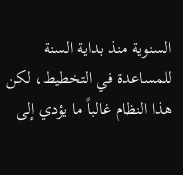السنوية منذ بداية السنة للمساعدة في التخطيط، لكن هذا النظام غالباً ما يؤدي إلى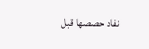نفاد حصصها قبل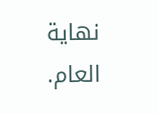نهاية العام.